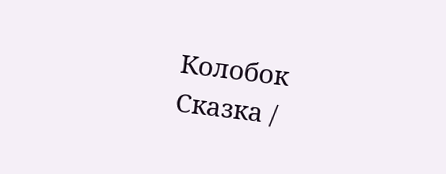Колобок
Сказка /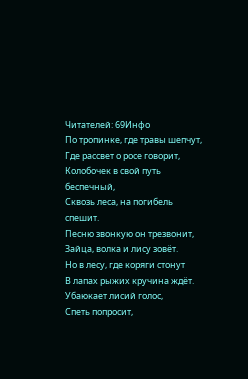Читателей: 69Инфо
По тропинке, где травы шепчут,
Где рассвет о росе говорит,
Колобочек в свой путь беспечный,
Сквозь леса, на погибель спешит.
Песню звонкую он трезвонит,
Зайца, волка и лису зовёт.
Но в лесу, где коряги стонут
В лапах рыжих кручина ждёт.
Убаюкает лисий голос,
Спеть попросит,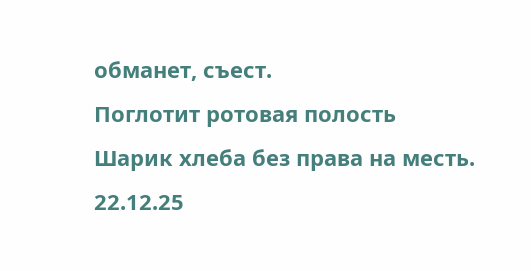обманет, съест.
Поглотит ротовая полость
Шарик хлеба без права на месть.
22.12.25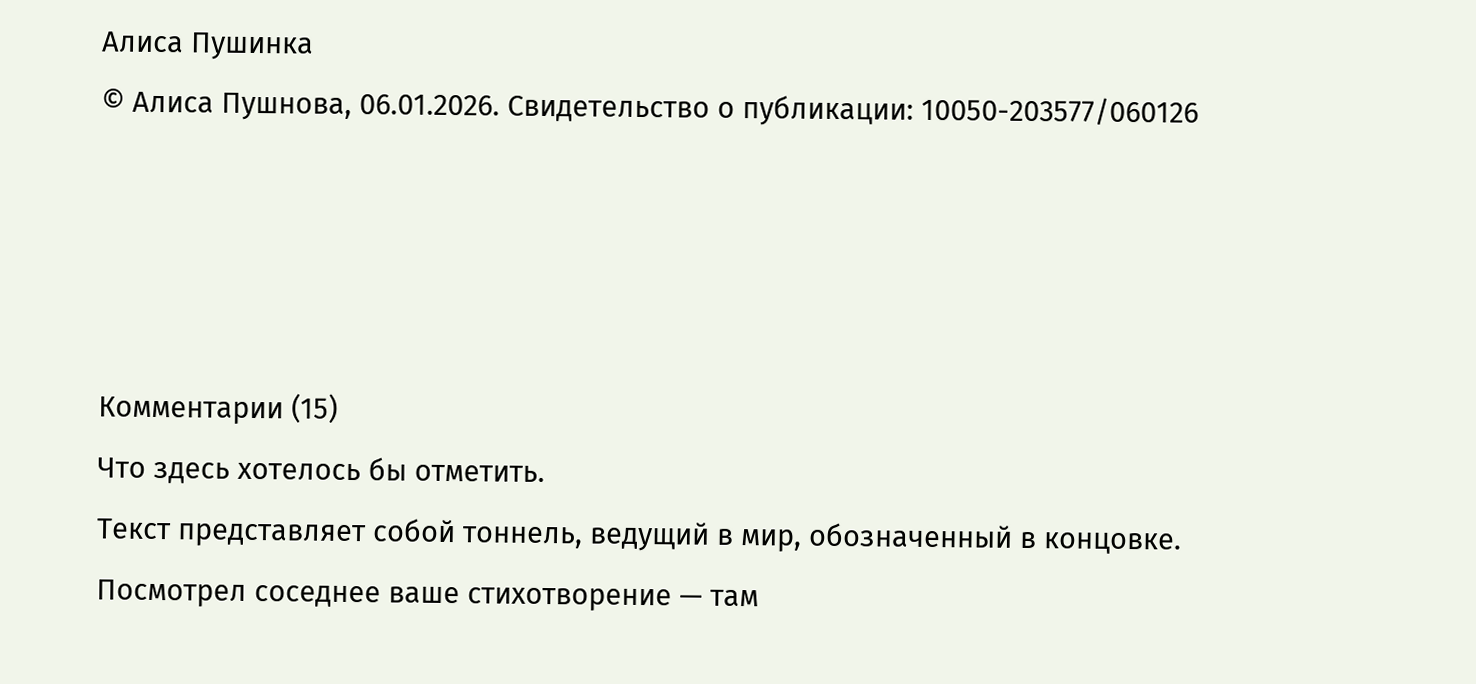Алиса Пушинка
© Алиса Пушнова, 06.01.2026. Свидетельство о публикации: 10050-203577/060126




Комментарии (15)
Что здесь хотелось бы отметить.
Текст представляет собой тоннель, ведущий в мир, обозначенный в концовке.
Посмотрел соседнее ваше стихотворение — там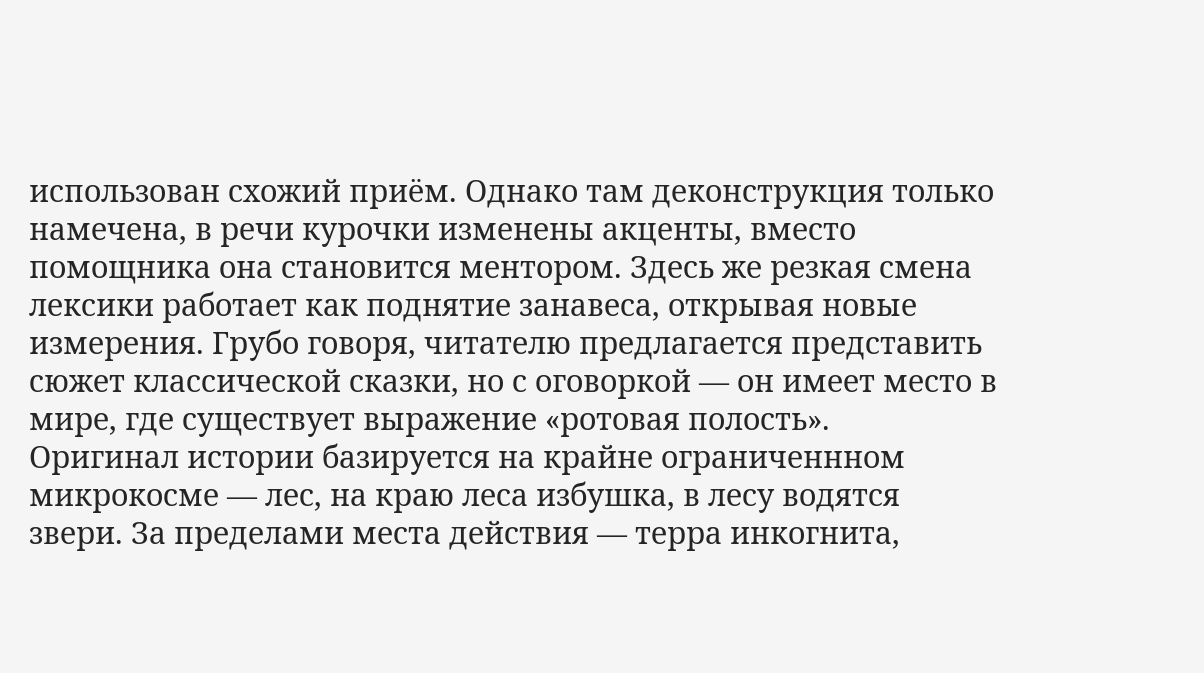использован схожий приём. Однако там деконструкция только намечена, в речи курочки изменены акценты, вместо помощника она становится ментором. Здесь же резкая смена лексики работает как поднятие занавеса, открывая новые измерения. Грубо говоря, читателю предлагается представить сюжет классической сказки, но с оговоркой — он имеет место в мире, где существует выражение «ротовая полость».
Оригинал истории базируется на крайне ограниченнном микрокосме — лес, на краю леса избушка, в лесу водятся звери. За пределами места действия — терра инкогнита,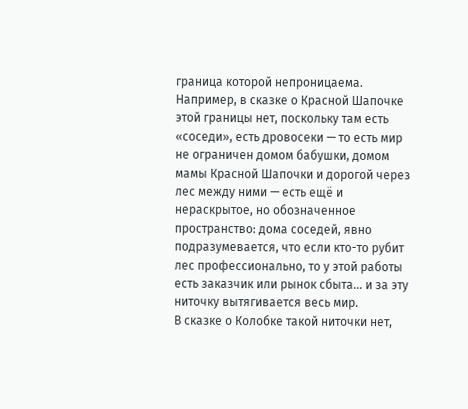граница которой непроницаема. Например, в сказке о Красной Шапочке этой границы нет, поскольку там есть «соседи», есть дровосеки — то есть мир не ограничен домом бабушки, домом мамы Красной Шапочки и дорогой через лес между ними — есть ещё и нераскрытое, но обозначенное пространство: дома соседей, явно подразумевается, что если кто-то рубит лес профессионально, то у этой работы есть заказчик или рынок сбыта… и за эту ниточку вытягивается весь мир.
В сказке о Колобке такой ниточки нет,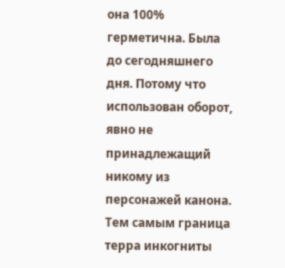она 100% герметична. Была до сегодняшнего дня. Потому что использован оборот, явно не принадлежащий никому из персонажей канона. Тем самым граница терра инкогниты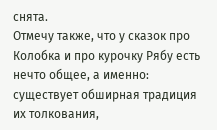снята.
Отмечу также, что у сказок про Колобка и про курочку Рябу есть нечто общее, а именно: существует обширная традиция их толкования,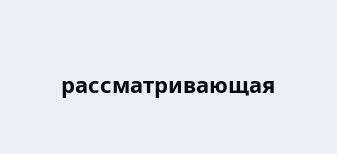рассматривающая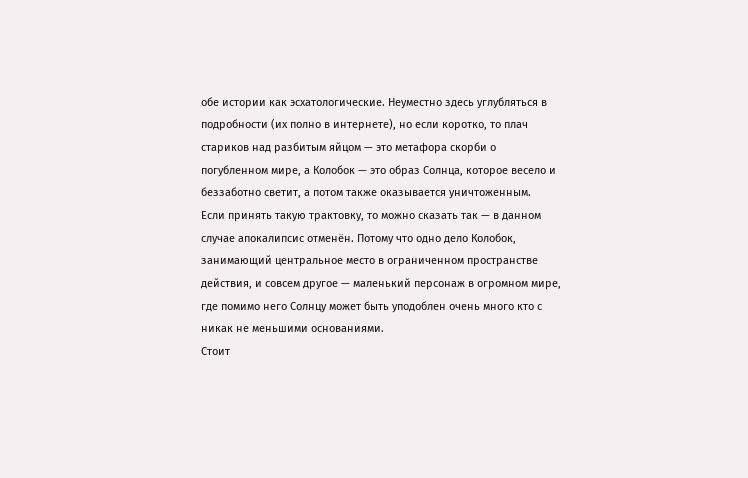обе истории как эсхатологические. Неуместно здесь углубляться в подробности (их полно в интернете), но если коротко, то плач стариков над разбитым яйцом — это метафора скорби о погубленном мире, а Колобок — это образ Солнца, которое весело и беззаботно светит, а потом также оказывается уничтоженным.
Если принять такую трактовку, то можно сказать так — в данном случае апокалипсис отменён. Потому что одно дело Колобок, занимающий центральное место в ограниченном пространстве действия, и совсем другое — маленький персонаж в огромном мире, где помимо него Солнцу может быть уподоблен очень много кто с никак не меньшими основаниями.
Стоит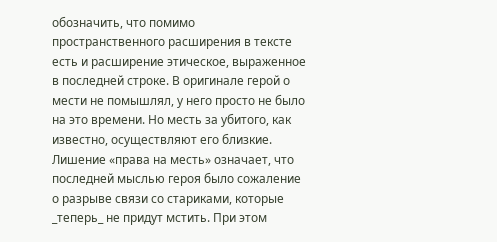обозначить, что помимо пространственного расширения в тексте есть и расширение этическое, выраженное в последней строке. В оригинале герой о мести не помышлял, у него просто не было на это времени. Но месть за убитого, как известно, осуществляют его близкие. Лишение «права на месть» означает, что последней мыслью героя было сожаление о разрыве связи со стариками, которые _теперь_ не придут мстить. При этом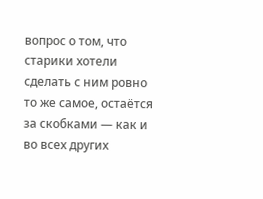вопрос о том, что старики хотели сделать с ним ровно то же самое, остаётся за скобками — как и во всех других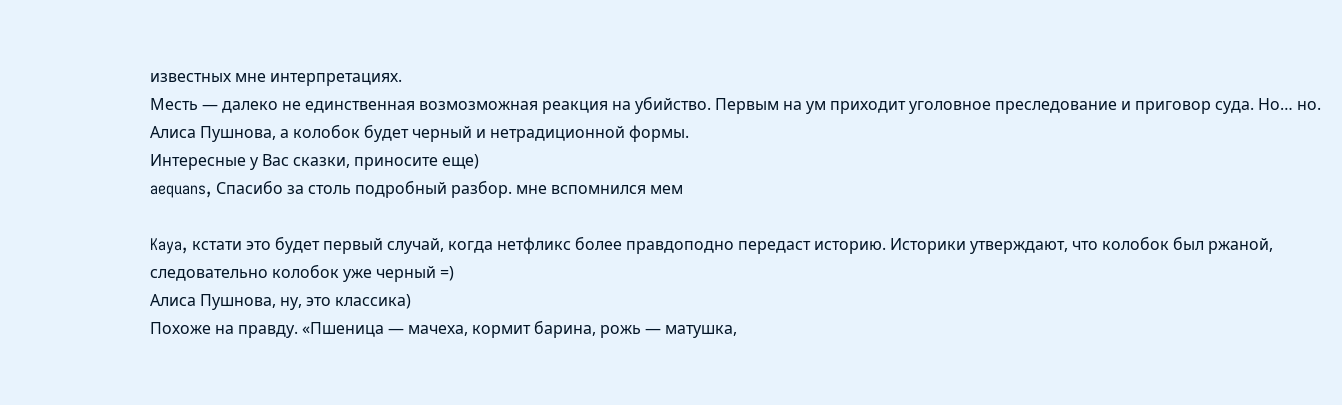известных мне интерпретациях.
Месть — далеко не единственная возмозможная реакция на убийство. Первым на ум приходит уголовное преследование и приговор суда. Но… но.
Алиса Пушнова, а колобок будет черный и нетрадиционной формы.
Интересные у Вас сказки, приносите еще)
aequans, Спасибо за столь подробный разбор. мне вспомнился мем

Kaya, кстати это будет первый случай, когда нетфликс более правдоподно передаст историю. Историки утверждают, что колобок был ржаной, следовательно колобок уже черный =)
Алиса Пушнова, ну, это классика)
Похоже на правду. «Пшеница — мачеха, кормит барина, рожь — матушка,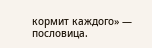кормит каждого» — пословица.